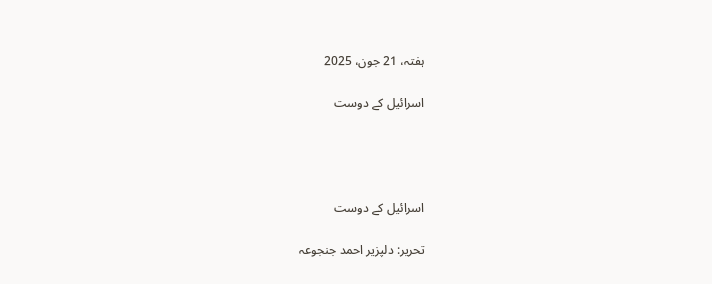ہفتہ، 21 جون، 2025

اسرائیل کے دوست




اسرائیل کے دوست

تحریر: دلپزیر احمد جنجوعہ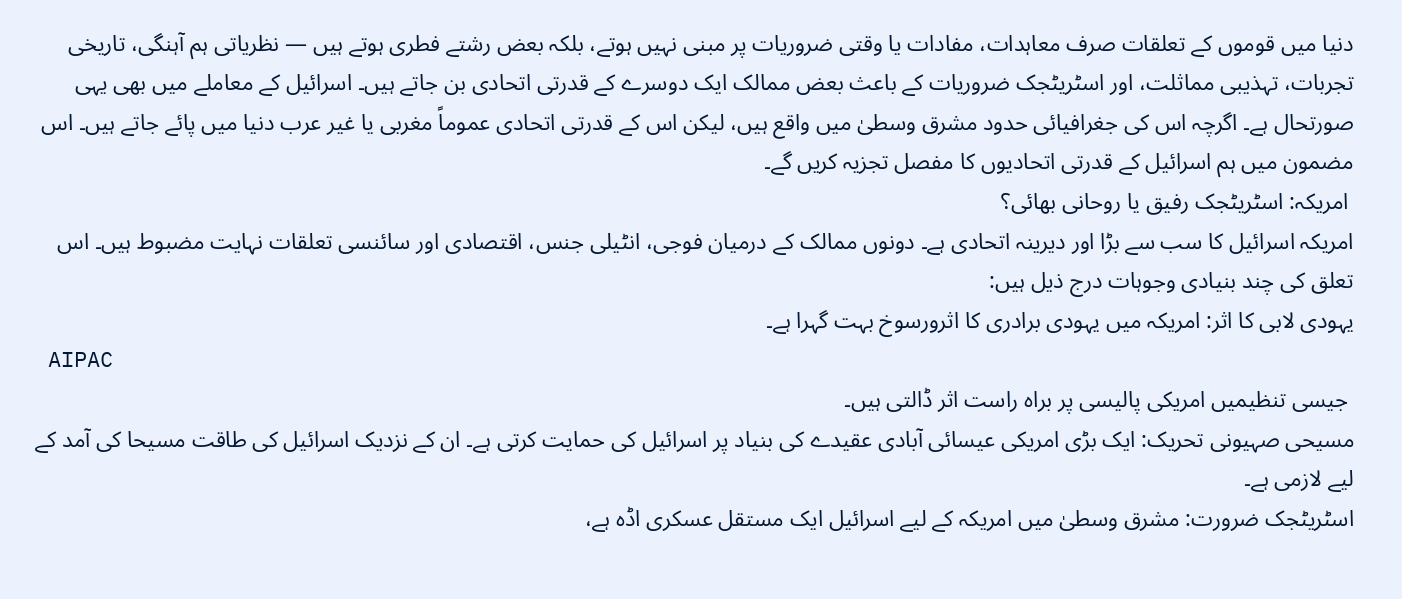دنیا میں قوموں کے تعلقات صرف معاہدات، مفادات یا وقتی ضروریات پر مبنی نہیں ہوتے، بلکہ بعض رشتے فطری ہوتے ہیں — نظریاتی ہم آہنگی، تاریخی تجربات، تہذیبی مماثلت، اور اسٹریٹجک ضروریات کے باعث بعض ممالک ایک دوسرے کے قدرتی اتحادی بن جاتے ہیں۔ اسرائیل کے معاملے میں بھی یہی صورتحال ہے۔ اگرچہ اس کی جغرافیائی حدود مشرق وسطیٰ میں واقع ہیں، لیکن اس کے قدرتی اتحادی عموماً مغربی یا غیر عرب دنیا میں پائے جاتے ہیں۔ اس مضمون میں ہم اسرائیل کے قدرتی اتحادیوں کا مفصل تجزیہ کریں گے۔
 امریکہ: اسٹریٹجک رفیق یا روحانی بھائی؟
امریکہ اسرائیل کا سب سے بڑا اور دیرینہ اتحادی ہے۔ دونوں ممالک کے درمیان فوجی، انٹیلی جنس، اقتصادی اور سائنسی تعلقات نہایت مضبوط ہیں۔ اس تعلق کی چند بنیادی وجوہات درج ذیل ہیں:
یہودی لابی کا اثر: امریکہ میں یہودی برادری کا اثرورسوخ بہت گہرا ہے۔
 AIPAC
 جیسی تنظیمیں امریکی پالیسی پر براہ راست اثر ڈالتی ہیں۔
مسیحی صہیونی تحریک: ایک بڑی امریکی عیسائی آبادی عقیدے کی بنیاد پر اسرائیل کی حمایت کرتی ہے۔ ان کے نزدیک اسرائیل کی طاقت مسیحا کی آمد کے لیے لازمی ہے۔
اسٹریٹجک ضرورت: مشرق وسطیٰ میں امریکہ کے لیے اسرائیل ایک مستقل عسکری اڈہ ہے،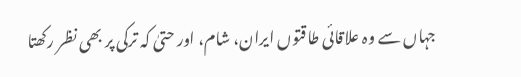جہاں سے وہ علاقائی طاقتوں ایران، شام، اور حتیٰ کہ ترکی پر بھی نظر رکھتا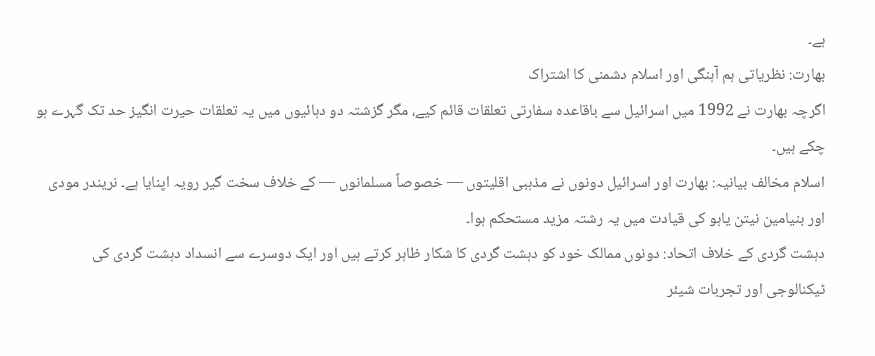ہے۔
بھارت: نظریاتی ہم آہنگی اور اسلام دشمنی کا اشتراک
اگرچہ بھارت نے 1992 میں اسرائیل سے باقاعدہ سفارتی تعلقات قائم کیے، مگر گزشتہ دو دہائیوں میں یہ تعلقات حیرت انگیز حد تک گہرے ہو چکے ہیں۔
اسلام مخالف بیانیہ: بھارت اور اسرائیل دونوں نے مذہبی اقلیتوں — خصوصاً مسلمانوں — کے خلاف سخت گیر رویہ اپنایا ہے۔ نریندر مودی اور بنیامین نیتن یاہو کی قیادت میں یہ رشتہ مزید مستحکم ہوا۔
دہشت گردی کے خلاف اتحاد: دونوں ممالک خود کو دہشت گردی کا شکار ظاہر کرتے ہیں اور ایک دوسرے سے انسداد دہشت گردی کی ٹیکنالوجی اور تجربات شیئر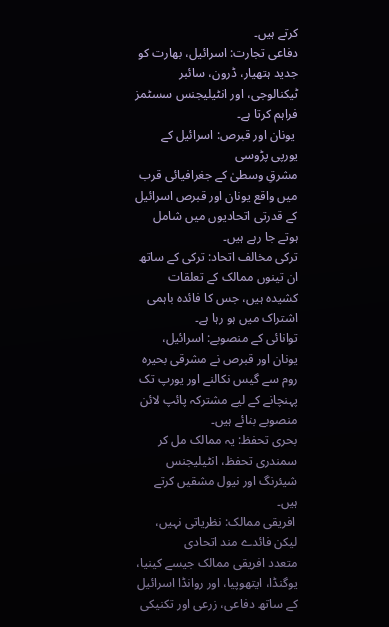کرتے ہیں۔
دفاعی تجارت: اسرائیل، بھارت کو جدید ہتھیار، ڈرون، سائبر ٹیکنالوجی، اور انٹیلیجنس سسٹمز فراہم کرتا ہے۔
 یونان اور قبرص: اسرائیل کے یورپی پڑوسی
مشرقِ وسطیٰ کے جغرافیائی قرب میں واقع یونان اور قبرص اسرائیل کے قدرتی اتحادیوں میں شامل ہوتے جا رہے ہیں۔
ترکی مخالف اتحاد: ترکی کے ساتھ ان تینوں ممالک کے تعلقات کشیدہ ہیں، جس کا فائدہ باہمی اشتراک میں ہو رہا ہے۔
توانائی کے منصوبے: اسرائیل، یونان اور قبرص نے مشرقی بحیرہ روم سے گیس نکالنے اور یورپ تک پہنچانے کے لیے مشترکہ پائپ لائن منصوبے بنائے ہیں۔
بحری تحفظ: یہ ممالک مل کر سمندری تحفظ، انٹیلیجنس شیئرنگ اور نیول مشقیں کرتے ہیں۔
 افریقی ممالک: نظریاتی نہیں، لیکن فائدے مند اتحادی
متعدد افریقی ممالک جیسے کینیا، یوگنڈا، ایتھوپیا، اور روانڈا اسرائیل کے ساتھ دفاعی، زرعی اور تکنیکی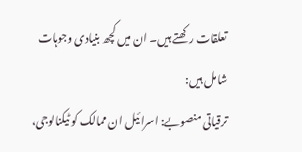تعلقات رکھتے ہیں۔ ان میں کچھ بنیادی وجوہات شامل ہیں:
ترقیاتی منصوبے: اسرائیل ان ممالک کو ٹیکنالوجی،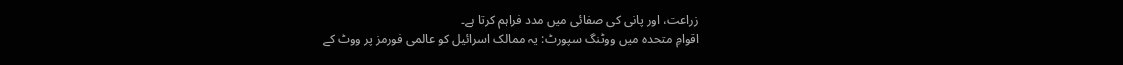زراعت، اور پانی کی صفائی میں مدد فراہم کرتا ہے۔
اقوامِ متحدہ میں ووٹنگ سپورٹ: یہ ممالک اسرائیل کو عالمی فورمز پر ووٹ کے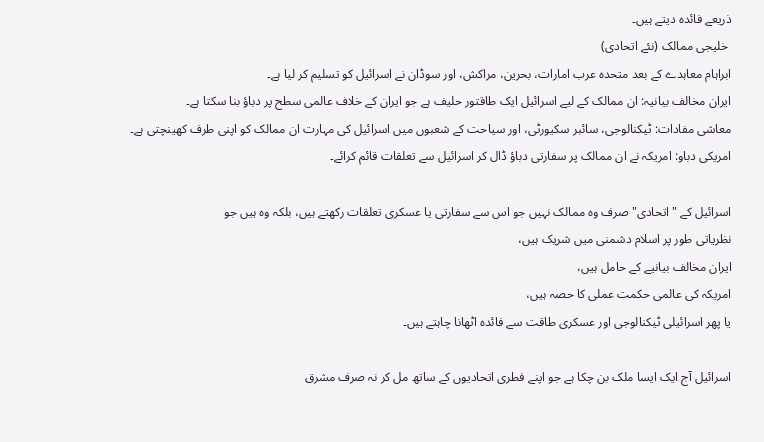ذریعے فائدہ دیتے ہیں۔
 خلیجی ممالک (نئے اتحادی)
ابراہام معاہدے کے بعد متحدہ عرب امارات، بحرین، مراکش، اور سوڈان نے اسرائیل کو تسلیم کر لیا ہے۔
ایران مخالف بیانیہ: ان ممالک کے لیے اسرائیل ایک طاقتور حلیف ہے جو ایران کے خلاف عالمی سطح پر دباؤ بنا سکتا ہے۔
معاشی مفادات: ٹیکنالوجی، سائبر سکیورٹی، اور سیاحت کے شعبوں میں اسرائیل کی مہارت ان ممالک کو اپنی طرف کھینچتی ہے۔
امریکی دباو: امریکہ نے ان ممالک پر سفارتی دباؤ ڈال کر اسرائیل سے تعلقات قائم کرائے۔

اسرائیل کے " اتحادی" صرف وہ ممالک نہیں جو اس سے سفارتی یا عسکری تعلقات رکھتے ہیں، بلکہ وہ ہیں جو
نظریاتی طور پر اسلام دشمنی میں شریک ہیں،
ایران مخالف بیانیے کے حامل ہیں،
امریکہ کی عالمی حکمت عملی کا حصہ ہیں،
یا پھر اسرائیلی ٹیکنالوجی اور عسکری طاقت سے فائدہ اٹھانا چاہتے ہیں۔

اسرائیل آج ایک ایسا ملک بن چکا ہے جو اپنے فطری اتحادیوں کے ساتھ مل کر نہ صرف مشرق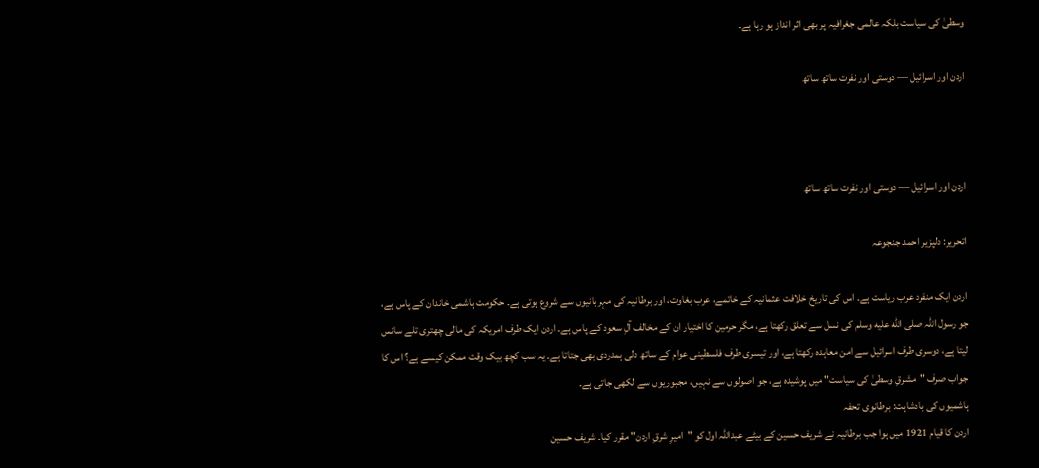وسطیٰ کی سیاست بلکہ عالمی جغرافیہ پر بھی اثر انداز ہو رہا ہے۔

اردن اور اسرائیل — دوستی اور نفرت ساتھ ساتھ



اردن اور اسرائیل — دوستی اور نفرت ساتھ ساتھ

اتحریر: دلپزیر احمد جنجوعہ

اردن ایک منفرد عرب ریاست ہے۔ اس کی تاریخ خلافت عثمانیہ کے خاتمے، عرب بغاوت، اور برطانیہ کی مہربانیوں سے شروع ہوتی ہے۔ حکومت ہاشمی خاندان کے پاس ہے، جو رسول اللہ صلى الله عليه وسلم کی نسل سے تعلق رکھتا ہے، مگر حرمین کا اختیار ان کے مخالف آلِ سعود کے پاس ہے۔ اردن ایک طرف امریکہ کی مالی چھتری تلے سانس لیتا ہے، دوسری طرف اسرائیل سے امن معاہدہ رکھتا ہے، اور تیسری طرف فلسطینی عوام کے ساتھ دلی ہمدردی بھی جتاتا ہے۔ یہ سب کچھ بیک وقت ممکن کیسے ہے؟ اس کا جواب صرف "مشرقِ وسطیٰ کی سیاست" میں پوشیدہ ہے، جو اصولوں سے نہیں، مجبوریوں سے لکھی جاتی ہے۔
ہاشمیوں کی بادشاہت: برطانوی تحفہ
اردن کا قیام 1921 میں ہوا جب برطانیہ نے شریف حسین کے بیٹے عبداللہ اول کو "امیرِ شرقِ اردن" مقرر کیا۔ شریف حسین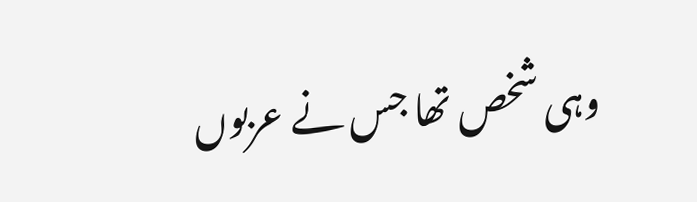وہی شخص تھا جس نے عربوں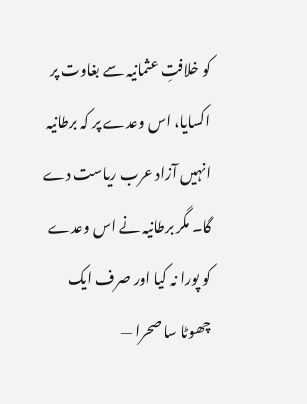کو خلافتِ عثمانیہ سے بغاوت پر اکسایا، اس وعدے پر کہ برطانیہ انہیں آزاد عرب ریاست دے گا۔ مگر برطانیہ نے اس وعدے کو پورا نہ کیا اور صرف ایک چھوٹا سا صحرا —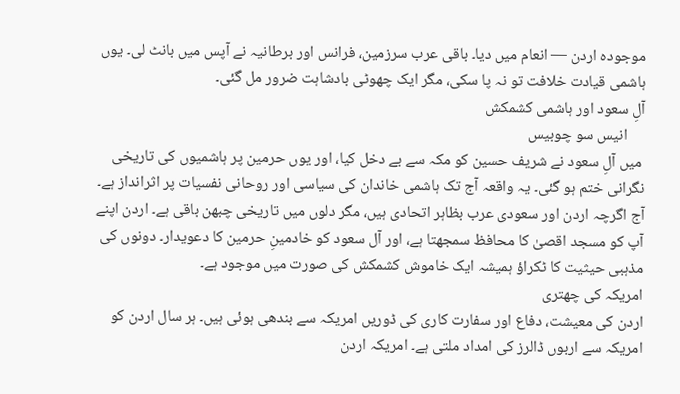موجودہ اردن — انعام میں دیا۔ باقی عرب سرزمین، فرانس اور برطانیہ نے آپس میں بانٹ لی۔ یوں ہاشمی قیادت خلافت تو نہ پا سکی، مگر ایک چھوٹی بادشاہت ضرور مل گئی۔
آلِ سعود اور ہاشمی کشمکش
     انیس سو چوبیس
 میں آلِ سعود نے شریف حسین کو مکہ سے بے دخل کیا، اور یوں حرمین پر ہاشمیوں کی تاریخی نگرانی ختم ہو گئی۔ یہ واقعہ آج تک ہاشمی خاندان کی سیاسی اور روحانی نفسیات پر اثرانداز ہے۔ آج اگرچہ اردن اور سعودی عرب بظاہر اتحادی ہیں، مگر دلوں میں تاریخی چبھن باقی ہے۔ اردن اپنے آپ کو مسجد اقصیٰ کا محافظ سمجھتا ہے، اور آل سعود کو خادمینِ حرمین کا دعویدار۔ دونوں کی مذہبی حیثیت کا ٹکراؤ ہمیشہ ایک خاموش کشمکش کی صورت میں موجود ہے۔
امریکہ کی چھتری
اردن کی معیشت، دفاع اور سفارت کاری کی ڈوریں امریکہ سے بندھی ہوئی ہیں۔ ہر سال اردن کو امریکہ سے اربوں ڈالرز کی امداد ملتی ہے۔ امریکہ اردن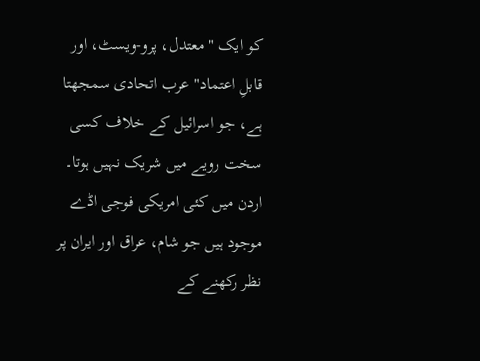کو ایک "معتدل، پرو-ویسٹ، اور قابلِ اعتماد" عرب اتحادی سمجھتا ہے، جو اسرائیل کے خلاف کسی سخت رویے میں شریک نہیں ہوتا۔ اردن میں کئی امریکی فوجی اڈے موجود ہیں جو شام، عراق اور ایران پر نظر رکھنے کے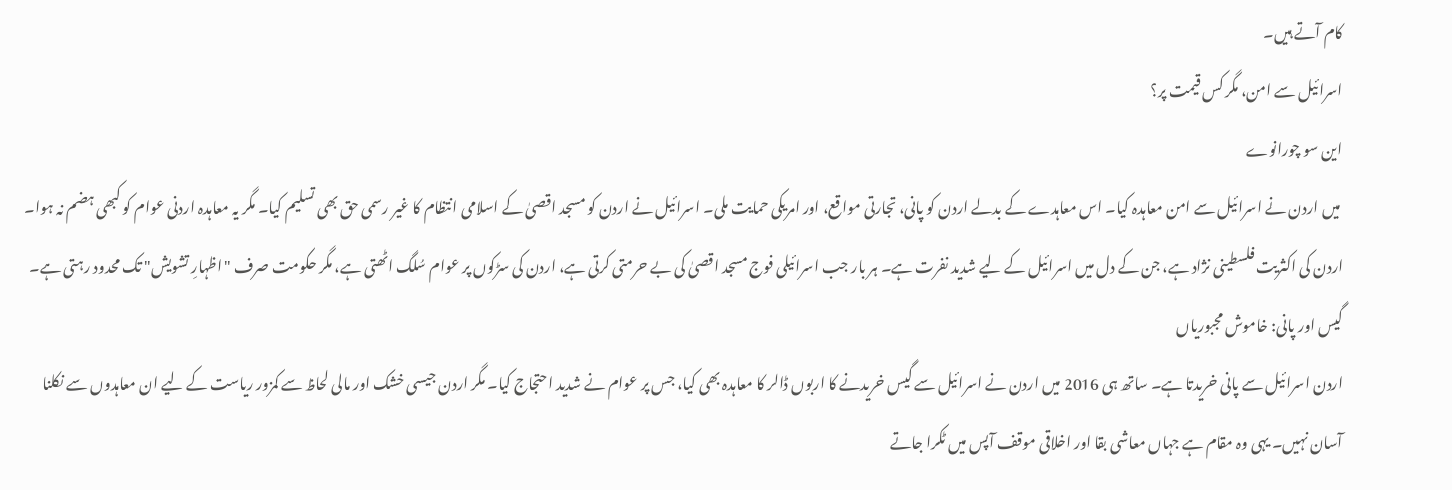کام آتے ہیں۔
اسرائیل سے امن، مگر کس قیمت پر؟
این سو چورانوے
 میں اردن نے اسرائیل سے امن معاہدہ کیا۔ اس معاہدے کے بدلے اردن کو پانی، تجارتی مواقع، اور امریکی حمایت ملی۔ اسرائیل نے اردن کو مسجد اقصیٰ کے اسلامی انتظام کا غیر رسمی حق بھی تسلیم کیا۔ مگر یہ معاہدہ اردنی عوام کو کبھی ہضم نہ ہوا۔ اردن کی اکثریت فلسطینی نژاد ہے، جن کے دل میں اسرائیل کے لیے شدید نفرت ہے۔ ہر بار جب اسرائیلی فوج مسجد اقصیٰ کی بے حرمتی کرتی ہے، اردن کی سڑکوں پر عوام سُلگ اٹھتی ہے، مگر حکومت صرف "اظہارِ تشویش" تک محدود رہتی ہے۔
گیس اور پانی: خاموش مجبوریاں
اردن اسرائیل سے پانی خریدتا ہے۔ ساتھ ہی 2016 میں اردن نے اسرائیل سے گیس خریدنے کا اربوں ڈالر کا معاہدہ بھی کیا، جس پر عوام نے شدید احتجاج کیا۔ مگر اردن جیسی خشک اور مالی لحاظ سے کمزور ریاست کے لیے ان معاہدوں سے نکلنا آسان نہیں۔ یہی وہ مقام ہے جہاں معاشی بقا اور اخلاقی موقف آپس میں ٹکرا جاتے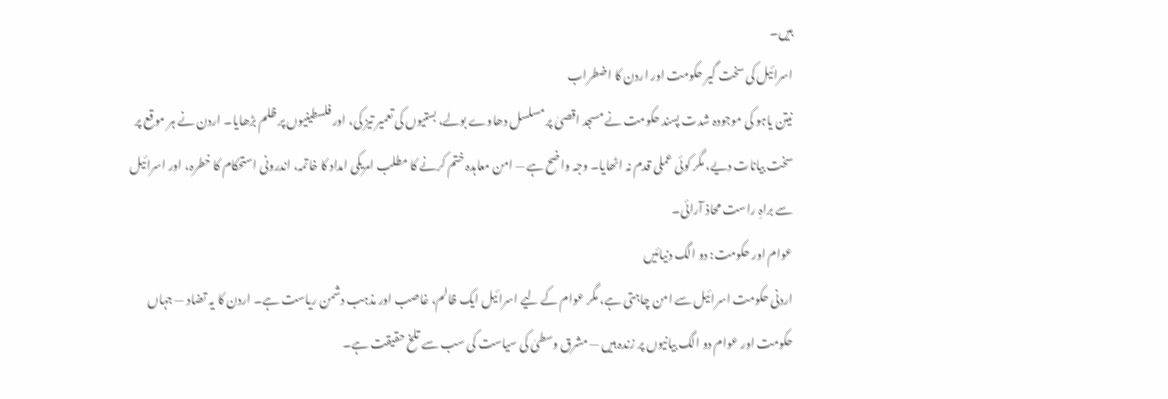ہیں۔
اسرائیل کی سخت گیر حکومت اور اردن کا اضطراب
نیتن یاہو کی موجودہ شدت پسند حکومت نے مسجد اقصیٰ پر مسلسل دھاوے بولے، بستیوں کی تعمیر تیز کی، اور فلسطینیوں پر ظلم بڑھایا۔ اردن نے ہر موقع پر سخت بیانات دیے، مگر کوئی عملی قدم نہ اٹھایا۔ وجہ واضح ہے — امن معاہدہ ختم کرنے کا مطلب امریکی امداد کا خاتمہ، اندرونی استحکام کا خطرہ، اور اسرائیل سے براہِ راست محاذ آرائی۔
عوام اور حکومت: دو الگ دنیائیں
اردنی حکومت اسرائیل سے امن چاہتی ہے، مگر عوام کے لیے اسرائیل ایک ظالم، غاصب اور مذہب دشمن ریاست ہے۔ اردن کا یہ تضاد — جہاں حکومت اور عوام دو الگ بیانیوں پر زندہ ہیں — مشرق وسطیٰ کی سیاست کی سب سے تلخ حقیقت ہے۔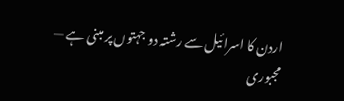اردن کا اسرائیل سے رشتہ دو جہتوں پر مبنی ہے — مجبوری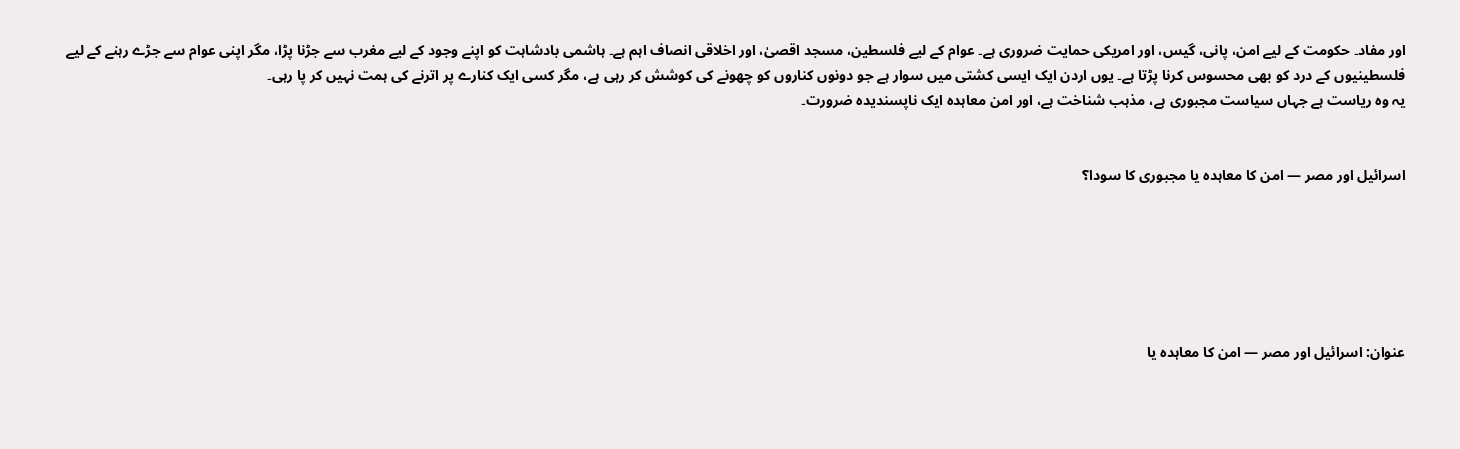اور مفاد۔ حکومت کے لیے امن، پانی، گیس، اور امریکی حمایت ضروری ہے۔ عوام کے لیے فلسطین، مسجد اقصیٰ، اور اخلاقی انصاف اہم ہے۔ ہاشمی بادشاہت کو اپنے وجود کے لیے مغرب سے جڑنا پڑا، مگر اپنی عوام سے جڑے رہنے کے لیے فلسطینیوں کے درد کو بھی محسوس کرنا پڑتا ہے۔ یوں اردن ایک ایسی کشتی میں سوار ہے جو دونوں کناروں کو چھونے کی کوشش کر رہی ہے، مگر کسی ایک کنارے پر اترنے کی ہمت نہیں کر پا رہی۔
یہ وہ ریاست ہے جہاں سیاست مجبوری ہے، مذہب شناخت ہے، اور امن معاہدہ ایک ناپسندیدہ ضرورت۔


اسرائیل اور مصر — امن کا معاہدہ یا مجبوری کا سودا؟






عنوان: اسرائیل اور مصر — امن کا معاہدہ یا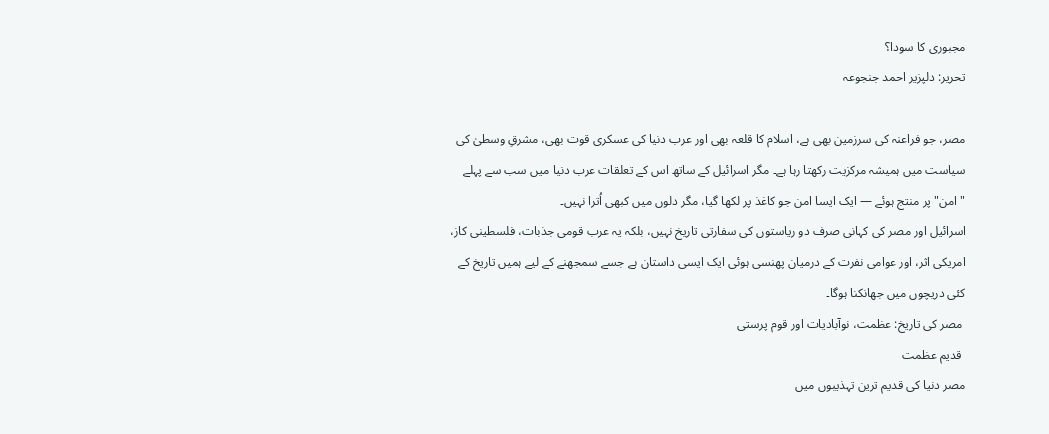مجبوری کا سودا؟
تحریر: دلپزیر احمد جنجوعہ

مصر، جو فراعنہ کی سرزمین بھی ہے، اسلام کا قلعہ بھی اور عرب دنیا کی عسکری قوت بھی، مشرقِ وسطیٰ کی سیاست میں ہمیشہ مرکزیت رکھتا رہا ہے۔ مگر اسرائیل کے ساتھ اس کے تعلقات عرب دنیا میں سب سے پہلے "امن" پر منتج ہوئے — ایک ایسا امن جو کاغذ پر لکھا گیا، مگر دلوں میں کبھی اُترا نہیں۔
اسرائیل اور مصر کی کہانی صرف دو ریاستوں کی سفارتی تاریخ نہیں، بلکہ یہ عرب قومی جذبات، فلسطینی کاز، امریکی اثر، اور عوامی نفرت کے درمیان پھنسی ہوئی ایک ایسی داستان ہے جسے سمجھنے کے لیے ہمیں تاریخ کے کئی دریچوں میں جھانکنا ہوگا۔
 مصر کی تاریخ: عظمت، نوآبادیات اور قوم پرستی
 قدیم عظمت
مصر دنیا کی قدیم ترین تہذیبوں میں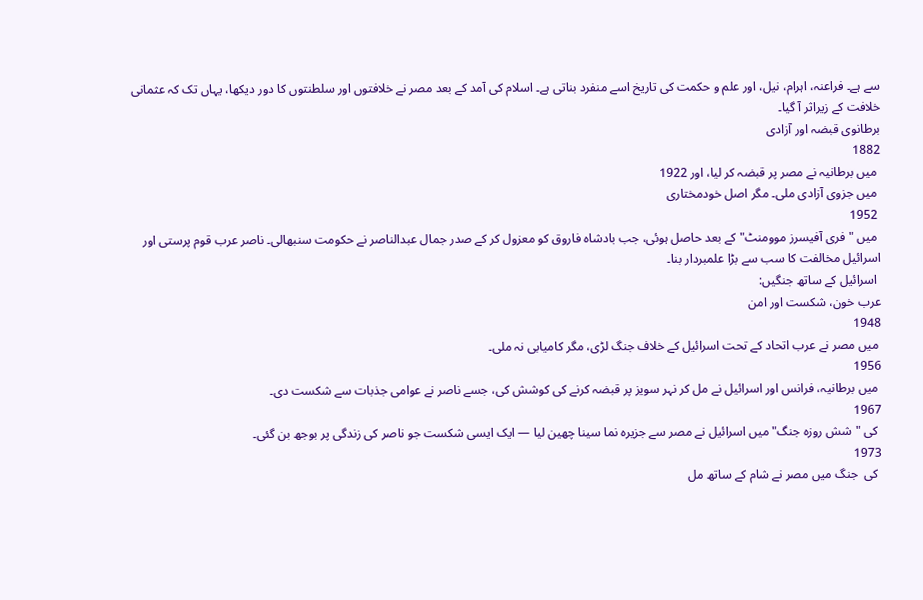سے ہے۔ فراعنہ، اہرام، نیل، اور علم و حکمت کی تاریخ اسے منفرد بناتی ہے۔ اسلام کی آمد کے بعد مصر نے خلافتوں اور سلطنتوں کا دور دیکھا، یہاں تک کہ عثمانی خلافت کے زیراثر آ گیا۔
برطانوی قبضہ اور آزادی
1882
 میں برطانیہ نے مصر پر قبضہ کر لیا، اور 1922
 میں جزوی آزادی ملی۔ مگر اصل خودمختاری
 1952
 میں "فری آفیسرز موومنٹ" کے بعد حاصل ہوئی، جب بادشاہ فاروق کو معزول کر کے صدر جمال عبدالناصر نے حکومت سنبھالی۔ ناصر عرب قوم پرستی اور اسرائیل مخالفت کا سب سے بڑا علمبردار بنا۔
 اسرائیل کے ساتھ جنگیں:
عرب خون، شکست اور امن
1948
 میں مصر نے عرب اتحاد کے تحت اسرائیل کے خلاف جنگ لڑی، مگر کامیابی نہ ملی۔
1956
 میں برطانیہ، فرانس اور اسرائیل نے مل کر نہر سویز پر قبضہ کرنے کی کوشش کی، جسے ناصر نے عوامی جذبات سے شکست دی۔
1967
 کی "شش روزہ جنگ" میں اسرائیل نے مصر سے جزیرہ نما سینا چھین لیا — ایک ایسی شکست جو ناصر کی زندگی پر بوجھ بن گئی۔
1973
 کی  جنگ میں مصر نے شام کے ساتھ مل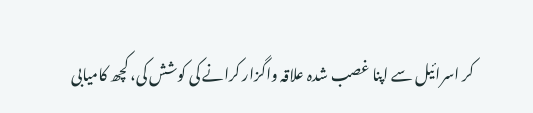کر اسرائیل سے اپنا غصب شدہ علاقہ واگزار کرانے کی کوشش کی، کچھ کامیابی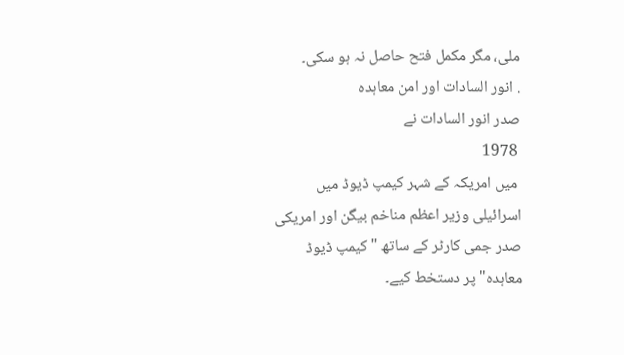ملی، مگر مکمل فتح حاصل نہ ہو سکی۔
. انور السادات اور امن معاہدہ
صدر انور السادات نے
 1978
 میں امریکہ کے شہر کیمپ ڈیوڈ میں اسرائیلی وزیر اعظم مناخم بیگن اور امریکی صدر جمی کارٹر کے ساتھ "کیمپ ڈیوڈ معاہدہ" پر دستخط کیے۔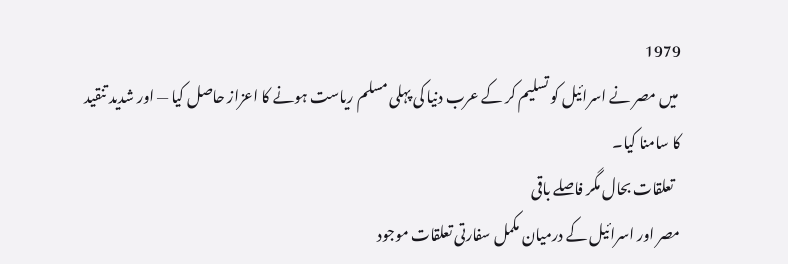1979
 میں مصر نے اسرائیل کو تسلیم کر کے عرب دنیا کی پہلی مسلم ریاست ہونے کا اعزاز حاصل کیا — اور شدید تنقید کا سامنا کیا۔
  تعلقات بحال مگر فاصلے باقی
مصر اور اسرائیل کے درمیان مکمل سفارتی تعلقات موجود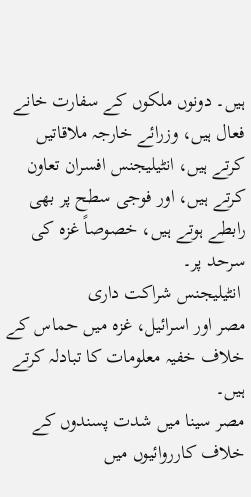ہیں۔ دونوں ملکوں کے سفارت خانے فعال ہیں، وزرائے خارجہ ملاقاتیں کرتے ہیں، انٹیلیجنس افسران تعاون کرتے ہیں، اور فوجی سطح پر بھی رابطے ہوتے ہیں، خصوصاً غزہ کی سرحد پر۔
 انٹیلیجنس شراکت داری
مصر اور اسرائیل، غزہ میں حماس کے خلاف خفیہ معلومات کا تبادلہ کرتے ہیں۔
مصر سینا میں شدت پسندوں کے خلاف کارروائیوں میں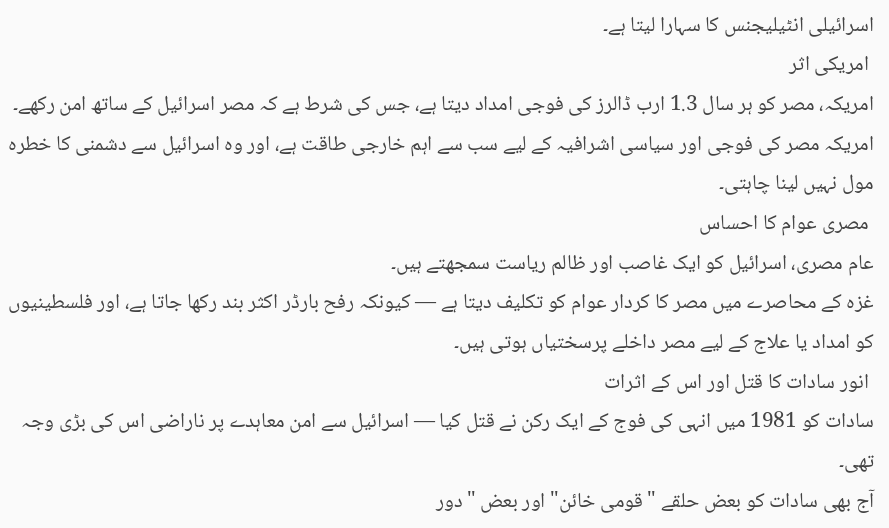اسرائیلی انٹیلیجنس کا سہارا لیتا ہے۔
 امریکی اثر
امریکہ، مصر کو ہر سال 1.3 ارب ڈالرز کی فوجی امداد دیتا ہے، جس کی شرط ہے کہ مصر اسرائیل کے ساتھ امن رکھے۔
امریکہ مصر کی فوجی اور سیاسی اشرافیہ کے لیے سب سے اہم خارجی طاقت ہے، اور وہ اسرائیل سے دشمنی کا خطرہ مول نہیں لینا چاہتی۔
 مصری عوام کا احساس
عام مصری، اسرائیل کو ایک غاصب اور ظالم ریاست سمجھتے ہیں۔
غزہ کے محاصرے میں مصر کا کردار عوام کو تکلیف دیتا ہے — کیونکہ رفح بارڈر اکثر بند رکھا جاتا ہے، اور فلسطینیوں کو امداد یا علاج کے لیے مصر داخلے پرسختیاں ہوتی ہیں۔
 انور سادات کا قتل اور اس کے اثرات
سادات کو 1981 میں انہی کی فوج کے ایک رکن نے قتل کیا — اسرائیل سے امن معاہدے پر ناراضی اس کی بڑی وجہ تھی۔
آج بھی سادات کو بعض حلقے "قومی خائن" اور بعض "دور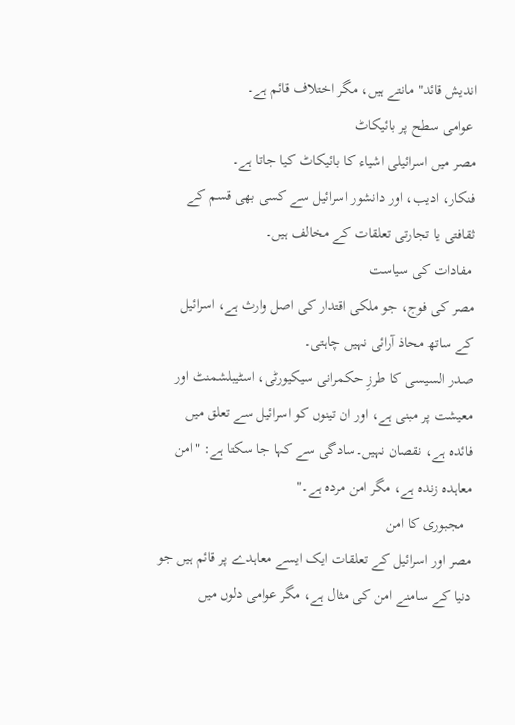اندیش قائد" مانتے ہیں، مگر اختلاف قائم ہے۔
 عوامی سطح پر بائیکاٹ
مصر میں اسرائیلی اشیاء کا بائیکاٹ کیا جاتا ہے۔
فنکار، ادیب، اور دانشور اسرائیل سے کسی بھی قسم کے ثقافتی یا تجارتی تعلقات کے مخالف ہیں۔
 مفادات کی سیاست
مصر کی فوج، جو ملکی اقتدار کی اصل وارث ہے، اسرائیل کے ساتھ محاذ آرائی نہیں چاہتی۔
صدر السیسی کا طرزِ حکمرانی سیکیورٹی، اسٹیبلشمنٹ اور معیشت پر مبنی ہے، اور ان تینوں کو اسرائیل سے تعلق میں فائدہ ہے، نقصان نہیں۔سادگی سے کہا جا سکتا ہے: "امن معاہدہ زندہ ہے، مگر امن مردہ ہے۔"
  مجبوری کا امن
مصر اور اسرائیل کے تعلقات ایک ایسے معاہدے پر قائم ہیں جو دنیا کے سامنے امن کی مثال ہے، مگر عوامی دلوں میں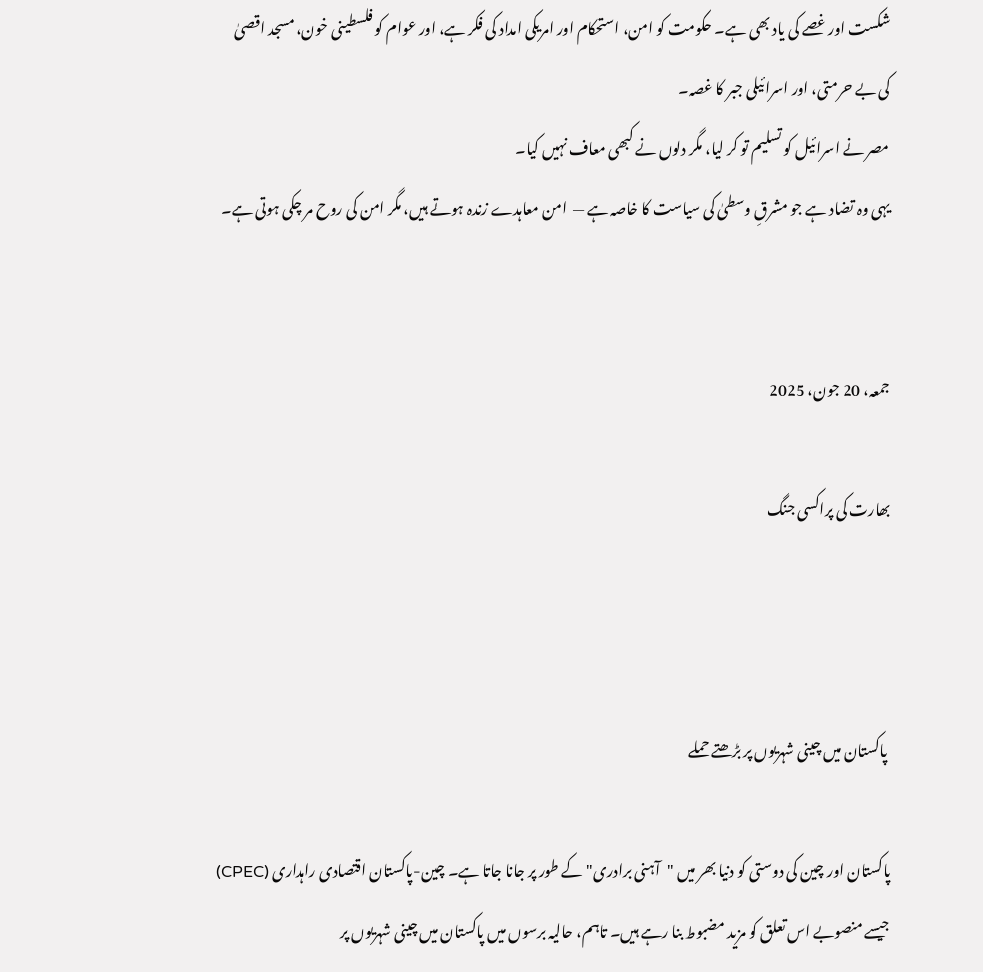شکست اور غصے کی یاد بھی ہے۔ حکومت کو امن، استحکام اور امریکی امداد کی فکر ہے، اور عوام کو فلسطینی خون، مسجد اقصیٰ کی بے حرمتی، اور اسرائیلی جبر کا غصہ۔
مصر نے اسرائیل کو تسلیم تو کر لیا، مگر دلوں نے کبھی معاف نہیں کیا۔
یہی وہ تضاد ہے جو مشرقِ وسطیٰ کی سیاست کا خاصہ ہے —  امن معاہدے زندہ ہوتے ہیں، مگر امن کی روح مر چکی ہوتی ہے۔


جمعہ، 20 جون، 2025

بھارت کی پراکسی جنگ



 پاکستان میں چینی شہریوں پر بڑھتے حملے

پاکستان اور چین کی دوستی کو دنیا بھر میں "آہنی برادری" کے طور پر جانا جاتا ہے۔ چین-پاکستان اقتصادی راہداری (CPEC) جیسے منصوبے اس تعلق کو مزید مضبوط بنا رہے ہیں۔ تاہم، حالیہ برسوں میں پاکستان میں چینی شہریوں پر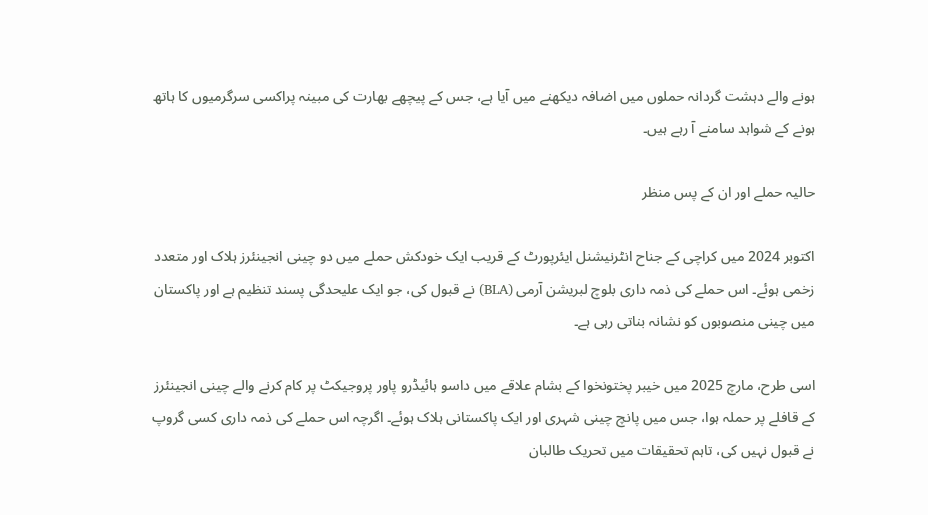ہونے والے دہشت گردانہ حملوں میں اضافہ دیکھنے میں آیا ہے، جس کے پیچھے بھارت کی مبینہ پراکسی سرگرمیوں کا ہاتھ ہونے کے شواہد سامنے آ رہے ہیں۔

حالیہ حملے اور ان کے پس منظر

اکتوبر 2024 میں کراچی کے جناح انٹرنیشنل ایئرپورٹ کے قریب ایک خودکش حملے میں دو چینی انجینئرز ہلاک اور متعدد زخمی ہوئے۔ اس حملے کی ذمہ داری بلوچ لبریشن آرمی (BLA) نے قبول کی، جو ایک علیحدگی پسند تنظیم ہے اور پاکستان میں چینی منصوبوں کو نشانہ بناتی رہی ہے۔

اسی طرح، مارچ 2025 میں خیبر پختونخوا کے بشام علاقے میں داسو ہائیڈرو پاور پروجیکٹ پر کام کرنے والے چینی انجینئرز کے قافلے پر حملہ ہوا، جس میں پانچ چینی شہری اور ایک پاکستانی ہلاک ہوئے۔ اگرچہ اس حملے کی ذمہ داری کسی گروپ نے قبول نہیں کی، تاہم تحقیقات میں تحریک طالبان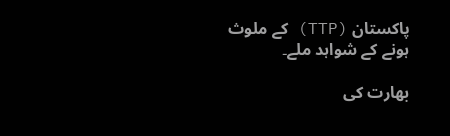پاکستان (TTP) کے ملوث ہونے کے شواہد ملے۔

بھارت کی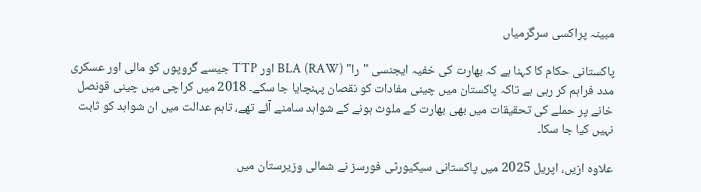مبینہ پراکسی سرگرمیاں

پاکستانی حکام کا کہنا ہے کہ بھارت کی خفیہ ایجنسی "را" (RAW) BLA اور TTP جیسے گروپوں کو مالی اور عسکری مدد فراہم کر رہی ہے تاکہ پاکستان میں چینی مفادات کو نقصان پہنچایا جا سکے۔ 2018 میں کراچی میں چینی قونصل خانے پر حملے کی تحقیقات میں بھی بھارت کے ملوث ہونے کے شواہد سامنے آئے تھے، تاہم عدالت میں ان شواہد کو ثابت نہیں کیا جا سکا۔

علاوہ ازیں، اپریل 2025 میں پاکستانی سیکیورٹی فورسز نے شمالی وزیرستان میں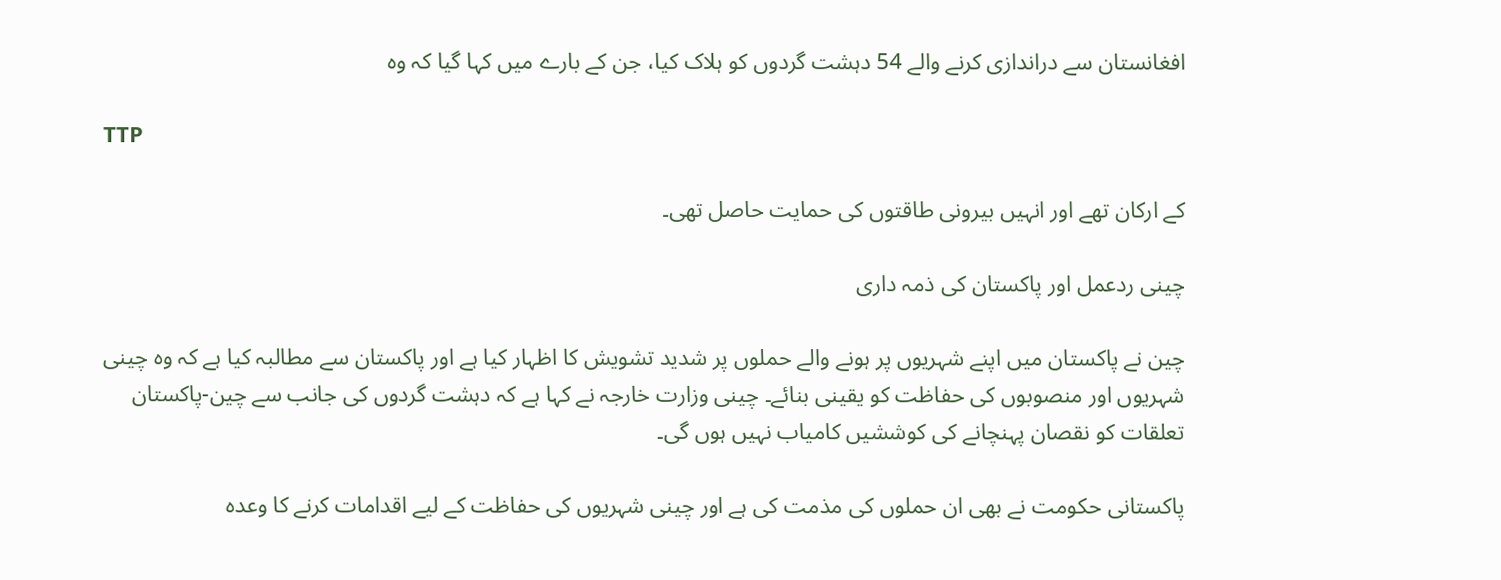افغانستان سے دراندازی کرنے والے 54 دہشت گردوں کو ہلاک کیا، جن کے بارے میں کہا گیا کہ وہ

TTP

کے ارکان تھے اور انہیں بیرونی طاقتوں کی حمایت حاصل تھی۔

چینی ردعمل اور پاکستان کی ذمہ داری

چین نے پاکستان میں اپنے شہریوں پر ہونے والے حملوں پر شدید تشویش کا اظہار کیا ہے اور پاکستان سے مطالبہ کیا ہے کہ وہ چینی شہریوں اور منصوبوں کی حفاظت کو یقینی بنائے۔ چینی وزارت خارجہ نے کہا ہے کہ دہشت گردوں کی جانب سے چین-پاکستان تعلقات کو نقصان پہنچانے کی کوششیں کامیاب نہیں ہوں گی۔

پاکستانی حکومت نے بھی ان حملوں کی مذمت کی ہے اور چینی شہریوں کی حفاظت کے لیے اقدامات کرنے کا وعدہ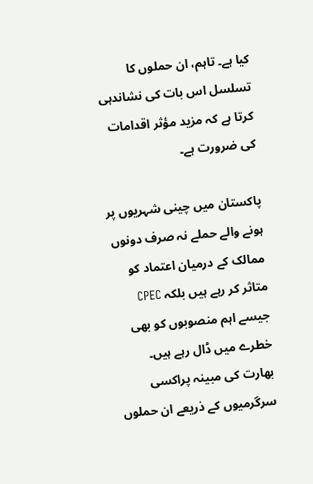کیا ہے۔ تاہم، ان حملوں کا تسلسل اس بات کی نشاندہی کرتا ہے کہ مزید مؤثر اقدامات کی ضرورت ہے۔

پاکستان میں چینی شہریوں پر ہونے والے حملے نہ صرف دونوں ممالک کے درمیان اعتماد کو متاثر کر رہے ہیں بلکہ CPEC جیسے اہم منصوبوں کو بھی خطرے میں ڈال رہے ہیں۔ بھارت کی مبینہ پراکسی سرگرمیوں کے ذریعے ان حملوں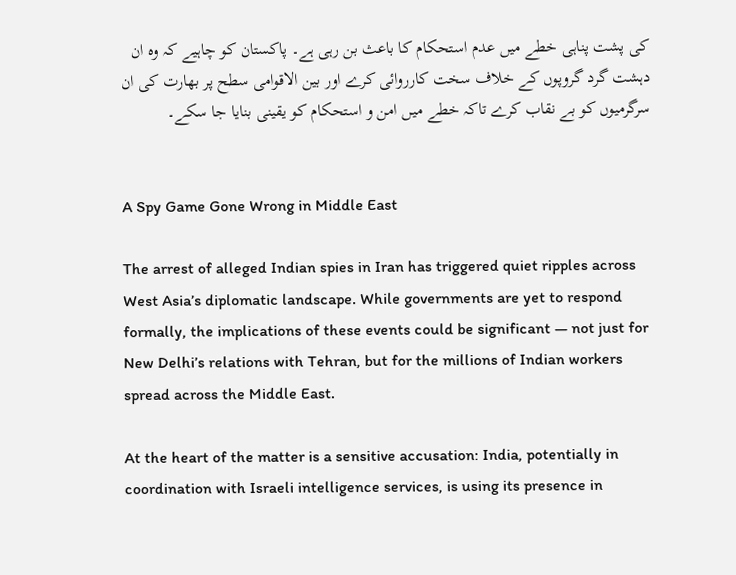کی پشت پناہی خطے میں عدم استحکام کا باعث بن رہی ہے۔ پاکستان کو چاہیے کہ وہ ان دہشت گرد گروپوں کے خلاف سخت کارروائی کرے اور بین الاقوامی سطح پر بھارت کی ان سرگرمیوں کو بے نقاب کرے تاکہ خطے میں امن و استحکام کو یقینی بنایا جا سکے۔


A Spy Game Gone Wrong in Middle East

The arrest of alleged Indian spies in Iran has triggered quiet ripples across West Asia’s diplomatic landscape. While governments are yet to respond formally, the implications of these events could be significant — not just for New Delhi’s relations with Tehran, but for the millions of Indian workers spread across the Middle East.

At the heart of the matter is a sensitive accusation: India, potentially in coordination with Israeli intelligence services, is using its presence in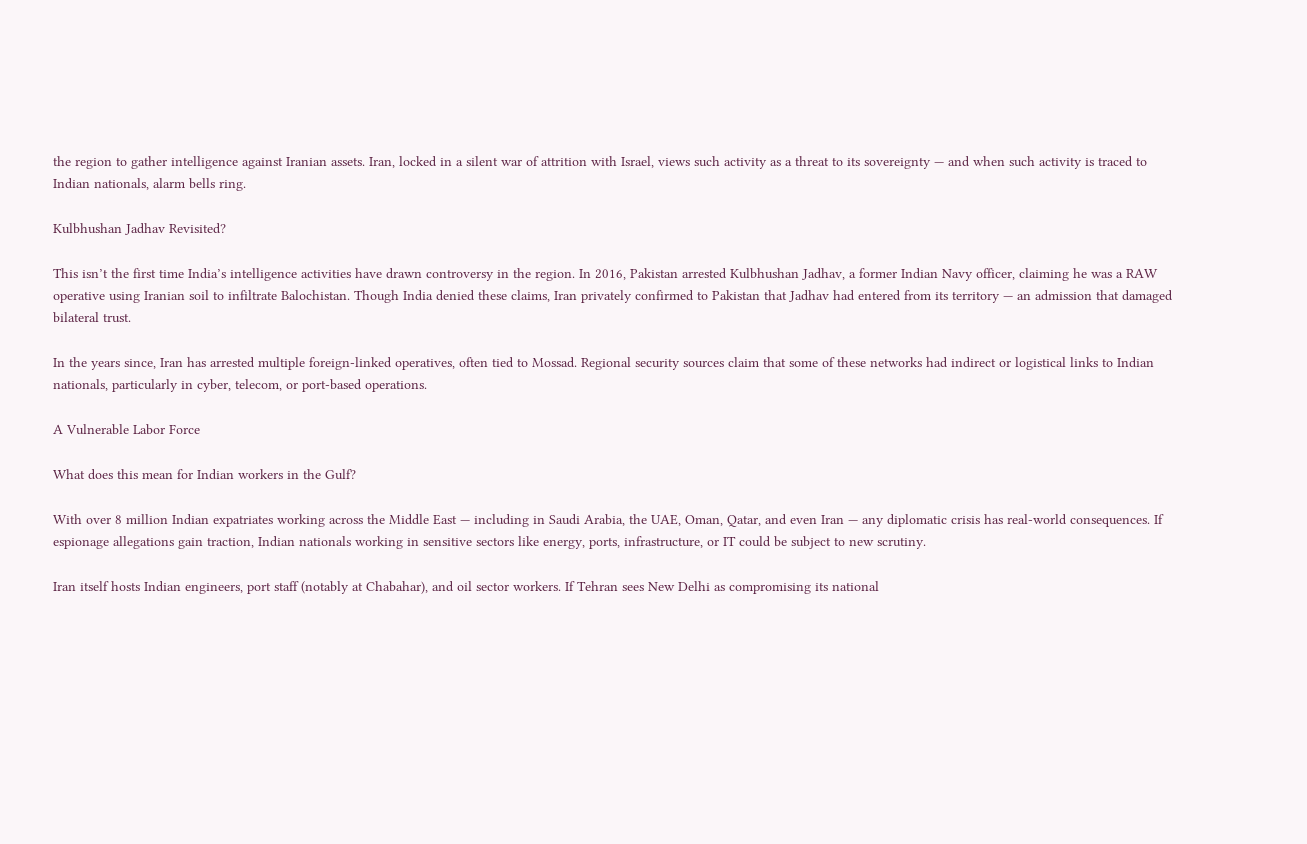the region to gather intelligence against Iranian assets. Iran, locked in a silent war of attrition with Israel, views such activity as a threat to its sovereignty — and when such activity is traced to Indian nationals, alarm bells ring.

Kulbhushan Jadhav Revisited?

This isn’t the first time India’s intelligence activities have drawn controversy in the region. In 2016, Pakistan arrested Kulbhushan Jadhav, a former Indian Navy officer, claiming he was a RAW operative using Iranian soil to infiltrate Balochistan. Though India denied these claims, Iran privately confirmed to Pakistan that Jadhav had entered from its territory — an admission that damaged bilateral trust.

In the years since, Iran has arrested multiple foreign-linked operatives, often tied to Mossad. Regional security sources claim that some of these networks had indirect or logistical links to Indian nationals, particularly in cyber, telecom, or port-based operations.

A Vulnerable Labor Force

What does this mean for Indian workers in the Gulf?

With over 8 million Indian expatriates working across the Middle East — including in Saudi Arabia, the UAE, Oman, Qatar, and even Iran — any diplomatic crisis has real-world consequences. If espionage allegations gain traction, Indian nationals working in sensitive sectors like energy, ports, infrastructure, or IT could be subject to new scrutiny.

Iran itself hosts Indian engineers, port staff (notably at Chabahar), and oil sector workers. If Tehran sees New Delhi as compromising its national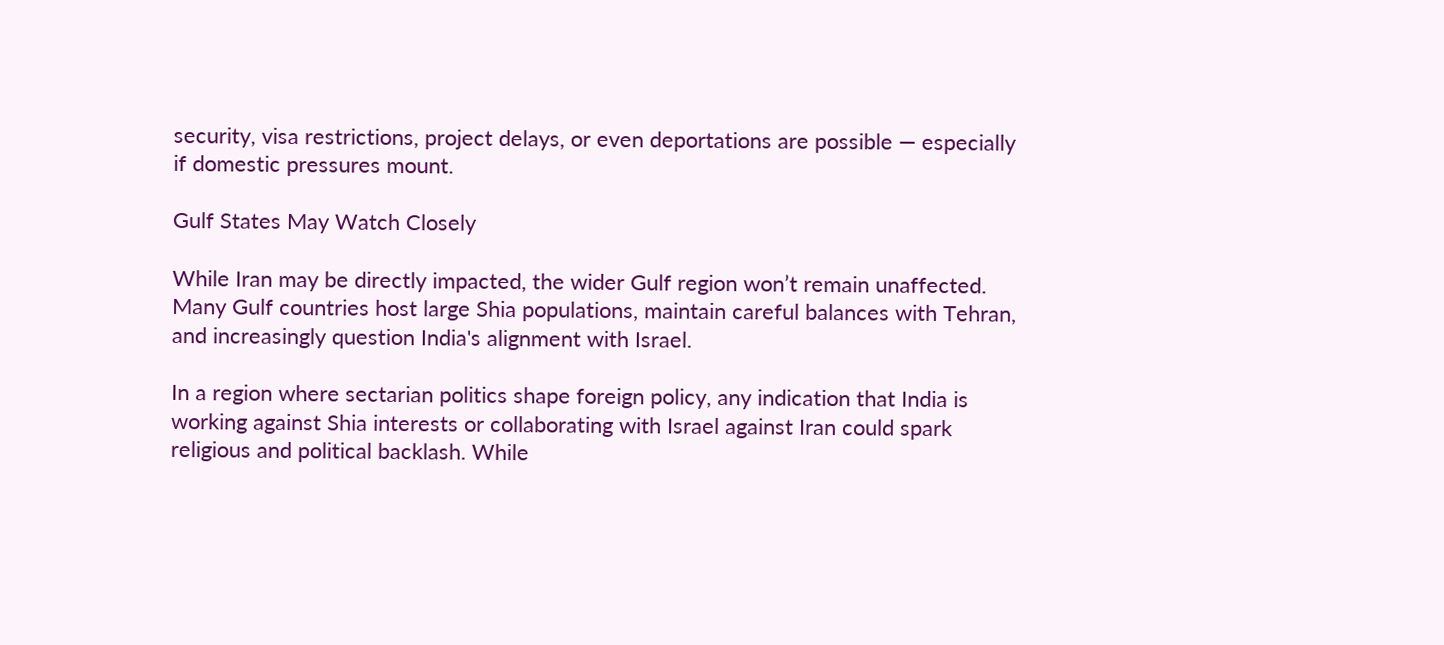security, visa restrictions, project delays, or even deportations are possible — especially if domestic pressures mount.

Gulf States May Watch Closely

While Iran may be directly impacted, the wider Gulf region won’t remain unaffected. Many Gulf countries host large Shia populations, maintain careful balances with Tehran, and increasingly question India's alignment with Israel.

In a region where sectarian politics shape foreign policy, any indication that India is working against Shia interests or collaborating with Israel against Iran could spark religious and political backlash. While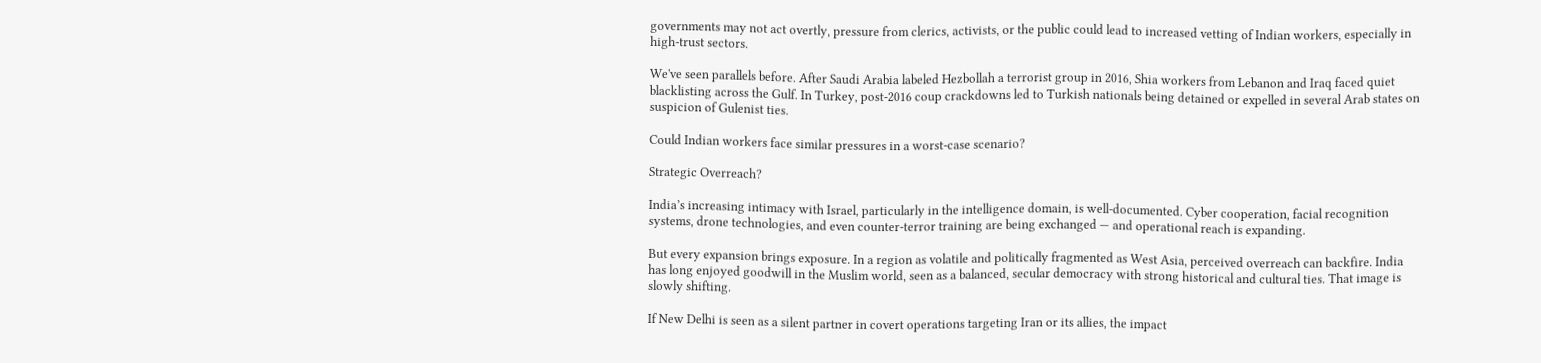governments may not act overtly, pressure from clerics, activists, or the public could lead to increased vetting of Indian workers, especially in high-trust sectors.

We've seen parallels before. After Saudi Arabia labeled Hezbollah a terrorist group in 2016, Shia workers from Lebanon and Iraq faced quiet blacklisting across the Gulf. In Turkey, post-2016 coup crackdowns led to Turkish nationals being detained or expelled in several Arab states on suspicion of Gulenist ties.

Could Indian workers face similar pressures in a worst-case scenario?

Strategic Overreach?

India’s increasing intimacy with Israel, particularly in the intelligence domain, is well-documented. Cyber cooperation, facial recognition systems, drone technologies, and even counter-terror training are being exchanged — and operational reach is expanding.

But every expansion brings exposure. In a region as volatile and politically fragmented as West Asia, perceived overreach can backfire. India has long enjoyed goodwill in the Muslim world, seen as a balanced, secular democracy with strong historical and cultural ties. That image is slowly shifting.

If New Delhi is seen as a silent partner in covert operations targeting Iran or its allies, the impact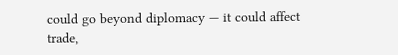could go beyond diplomacy — it could affect trade,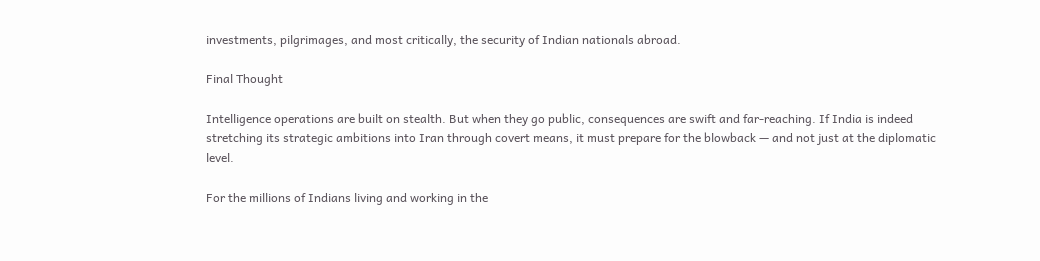investments, pilgrimages, and most critically, the security of Indian nationals abroad.

Final Thought

Intelligence operations are built on stealth. But when they go public, consequences are swift and far-reaching. If India is indeed stretching its strategic ambitions into Iran through covert means, it must prepare for the blowback — and not just at the diplomatic level.

For the millions of Indians living and working in the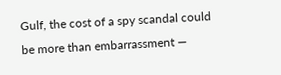Gulf, the cost of a spy scandal could be more than embarrassment —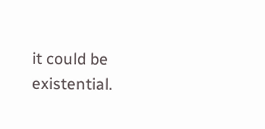it could be existential.